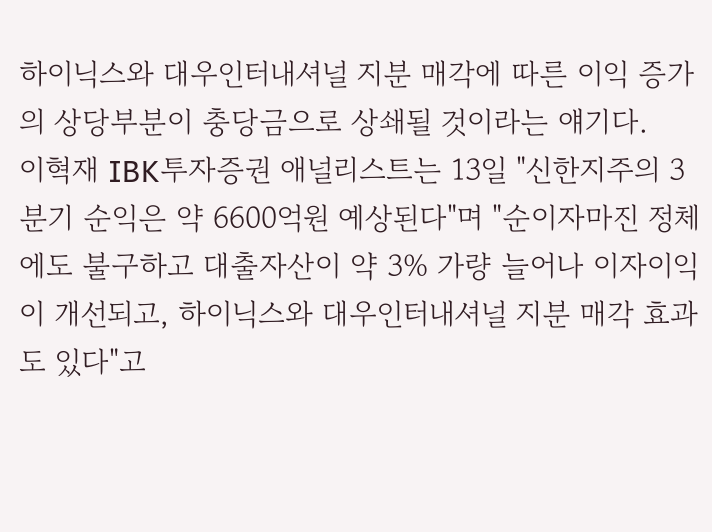하이닉스와 대우인터내셔널 지분 매각에 따른 이익 증가의 상당부분이 충당금으로 상쇄될 것이라는 얘기다.
이혁재 IBK투자증권 애널리스트는 13일 "신한지주의 3분기 순익은 약 6600억원 예상된다"며 "순이자마진 정체에도 불구하고 대출자산이 약 3% 가량 늘어나 이자이익이 개선되고, 하이닉스와 대우인터내셔널 지분 매각 효과도 있다"고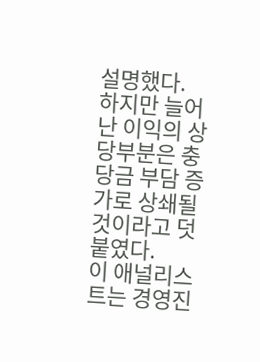설명했다.
하지만 늘어난 이익의 상당부분은 충당금 부담 증가로 상쇄될 것이라고 덧붙였다.
이 애널리스트는 경영진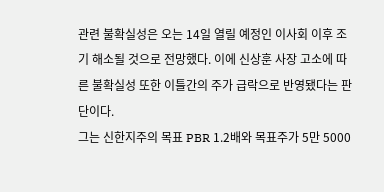관련 불확실성은 오는 14일 열릴 예정인 이사회 이후 조기 해소될 것으로 전망했다. 이에 신상훈 사장 고소에 따른 불확실성 또한 이틀간의 주가 급락으로 반영됐다는 판단이다.
그는 신한지주의 목표 PBR 1.2배와 목표주가 5만 5000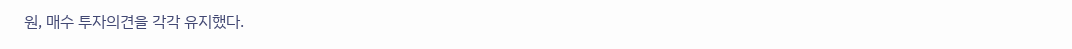원, 매수 투자의견을 각각 유지했다.